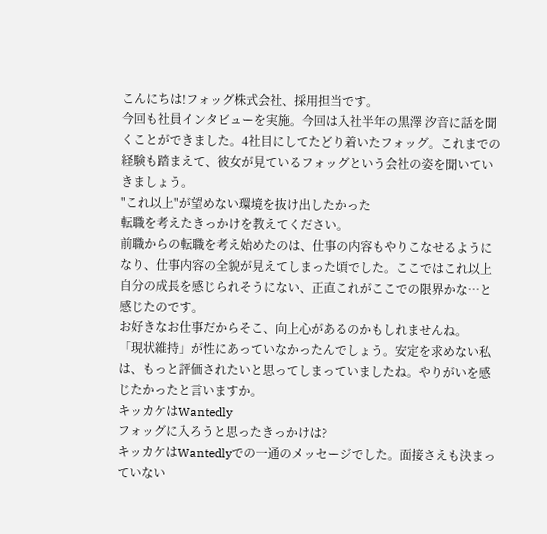こんにちは!フォッグ株式会社、採用担当です。
今回も社員インタビューを実施。今回は入社半年の黒澤 汐音に話を聞くことができました。4社目にしてたどり着いたフォッグ。これまでの経験も踏まえて、彼女が見ているフォッグという会社の姿を聞いていきましょう。
"これ以上"が望めない環境を抜け出したかった
転職を考えたきっかけを教えてください。
前職からの転職を考え始めたのは、仕事の内容もやりこなせるようになり、仕事内容の全貌が見えてしまった頃でした。ここではこれ以上自分の成長を感じられそうにない、正直これがここでの限界かな…と感じたのです。
お好きなお仕事だからそこ、向上心があるのかもしれませんね。
「現状維持」が性にあっていなかったんでしょう。安定を求めない私は、もっと評価されたいと思ってしまっていましたね。やりがいを感じたかったと言いますか。
キッカケはWantedly
フォッグに入ろうと思ったきっかけは?
キッカケはWantedlyでの一通のメッセージでした。面接さえも決まっていない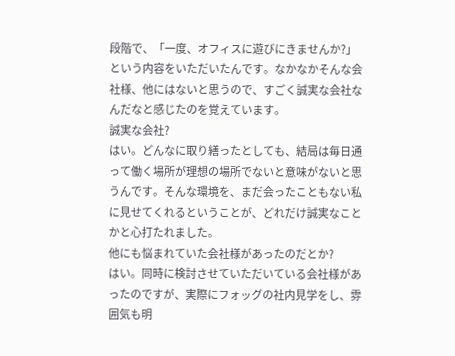段階で、「一度、オフィスに遊びにきませんか?」という内容をいただいたんです。なかなかそんな会社様、他にはないと思うので、すごく誠実な会社なんだなと感じたのを覚えています。
誠実な会社?
はい。どんなに取り繕ったとしても、結局は毎日通って働く場所が理想の場所でないと意味がないと思うんです。そんな環境を、まだ会ったこともない私に見せてくれるということが、どれだけ誠実なことかと心打たれました。
他にも悩まれていた会社様があったのだとか?
はい。同時に検討させていただいている会社様があったのですが、実際にフォッグの社内見学をし、雰囲気も明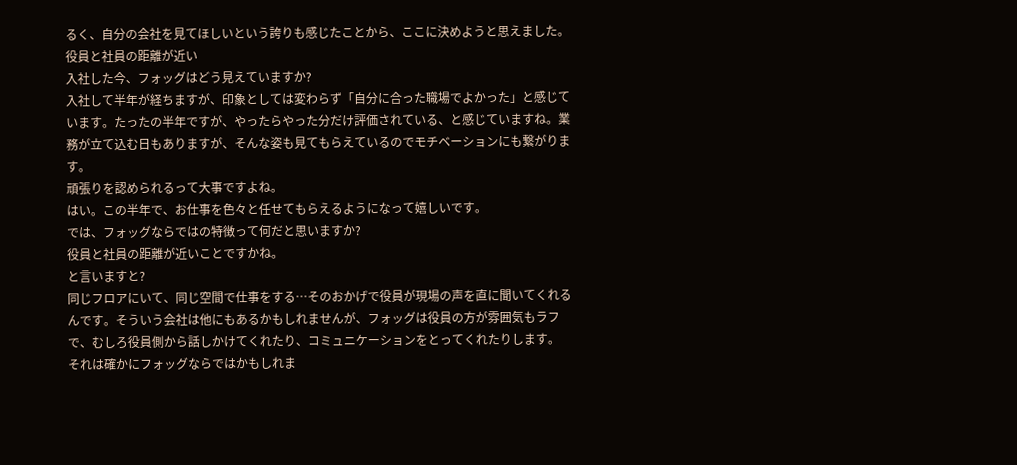るく、自分の会社を見てほしいという誇りも感じたことから、ここに決めようと思えました。
役員と社員の距離が近い
入社した今、フォッグはどう見えていますか?
入社して半年が経ちますが、印象としては変わらず「自分に合った職場でよかった」と感じています。たったの半年ですが、やったらやった分だけ評価されている、と感じていますね。業務が立て込む日もありますが、そんな姿も見てもらえているのでモチベーションにも繋がります。
頑張りを認められるって大事ですよね。
はい。この半年で、お仕事を色々と任せてもらえるようになって嬉しいです。
では、フォッグならではの特徴って何だと思いますか?
役員と社員の距離が近いことですかね。
と言いますと?
同じフロアにいて、同じ空間で仕事をする…そのおかげで役員が現場の声を直に聞いてくれるんです。そういう会社は他にもあるかもしれませんが、フォッグは役員の方が雰囲気もラフで、むしろ役員側から話しかけてくれたり、コミュニケーションをとってくれたりします。
それは確かにフォッグならではかもしれま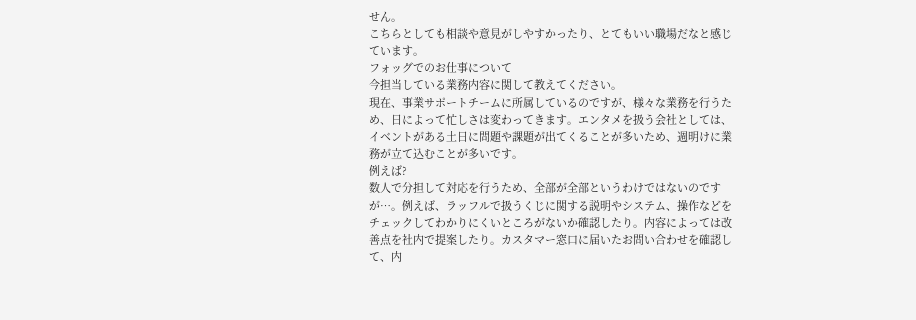せん。
こちらとしても相談や意見がしやすかったり、とてもいい職場だなと感じています。
フォッグでのお仕事について
今担当している業務内容に関して教えてください。
現在、事業サポートチームに所属しているのですが、様々な業務を行うため、日によって忙しさは変わってきます。エンタメを扱う会社としては、イベントがある土日に問題や課題が出てくることが多いため、週明けに業務が立て込むことが多いです。
例えば?
数人で分担して対応を行うため、全部が全部というわけではないのですが…。例えば、ラッフルで扱うくじに関する説明やシステム、操作などをチェックしてわかりにくいところがないか確認したり。内容によっては改善点を社内で提案したり。カスタマー窓口に届いたお問い合わせを確認して、内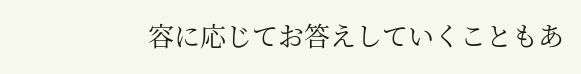容に応じてお答えしていくこともあ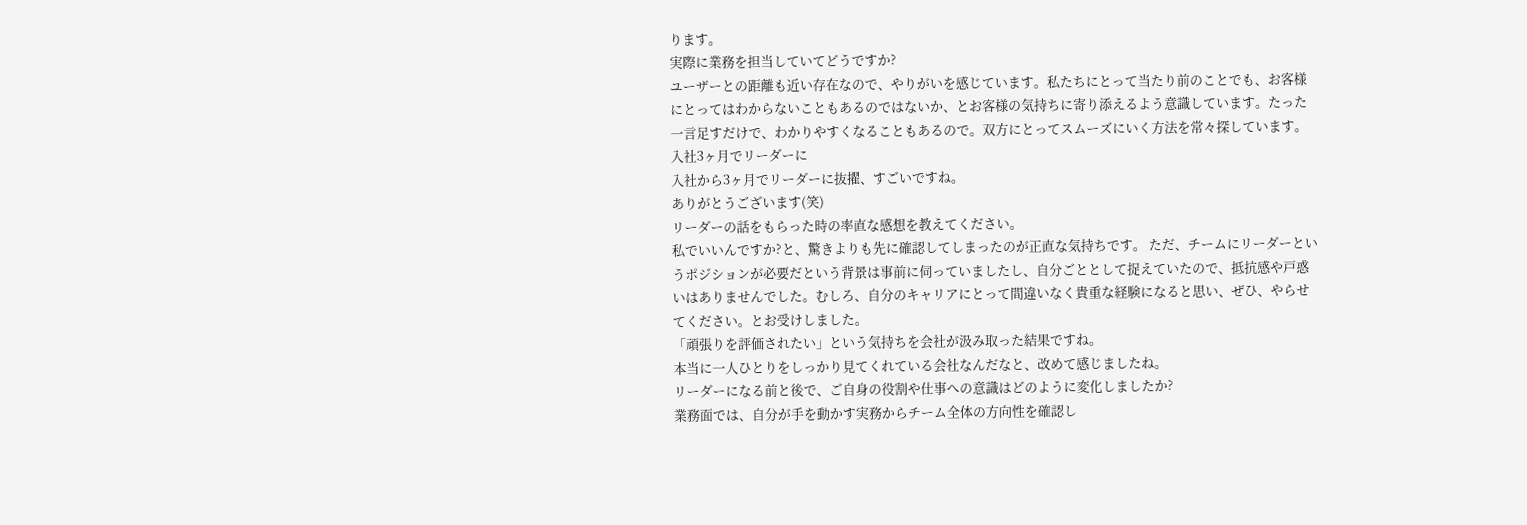ります。
実際に業務を担当していてどうですか?
ユーザーとの距離も近い存在なので、やりがいを感じています。私たちにとって当たり前のことでも、お客様にとってはわからないこともあるのではないか、とお客様の気持ちに寄り添えるよう意識しています。たった一言足すだけで、わかりやすくなることもあるので。双方にとってスムーズにいく方法を常々探しています。
入社3ヶ月でリーダーに
入社から3ヶ月でリーダーに抜擢、すごいですね。
ありがとうございます(笑)
リーダーの話をもらった時の率直な感想を教えてください。
私でいいんですか?と、驚きよりも先に確認してしまったのが正直な気持ちです。 ただ、チームにリーダーというポジションが必要だという背景は事前に伺っていましたし、自分ごととして捉えていたので、抵抗感や戸惑いはありませんでした。むしろ、自分のキャリアにとって間違いなく貴重な経験になると思い、ぜひ、やらせてください。とお受けしました。
「頑張りを評価されたい」という気持ちを会社が汲み取った結果ですね。
本当に一人ひとりをしっかり見てくれている会社なんだなと、改めて感じましたね。
リーダーになる前と後で、ご自身の役割や仕事への意識はどのように変化しましたか?
業務面では、自分が手を動かす実務からチーム全体の方向性を確認し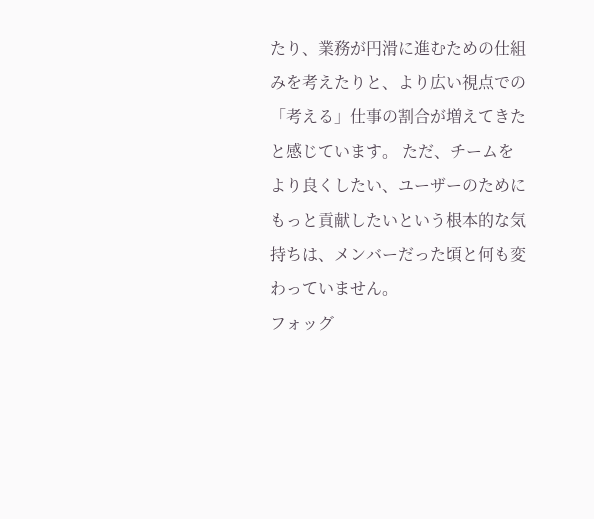たり、業務が円滑に進むための仕組みを考えたりと、より広い視点での「考える」仕事の割合が増えてきたと感じています。 ただ、チームをより良くしたい、ユーザーのためにもっと貢献したいという根本的な気持ちは、メンバーだった頃と何も変わっていません。
フォッグ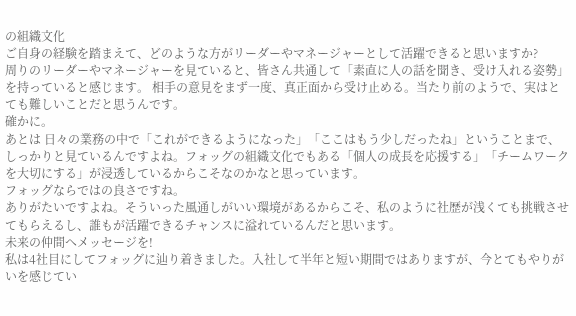の組織文化
ご自身の経験を踏まえて、どのような方がリーダーやマネージャーとして活躍できると思いますか?
周りのリーダーやマネージャーを見ていると、皆さん共通して「素直に人の話を聞き、受け入れる姿勢」を持っていると感じます。 相手の意見をまず一度、真正面から受け止める。当たり前のようで、実はとても難しいことだと思うんです。
確かに。
あとは 日々の業務の中で「これができるようになった」「ここはもう少しだったね」ということまで、しっかりと見ているんですよね。フォッグの組織文化でもある「個人の成長を応援する」「チームワークを大切にする」が浸透しているからこそなのかなと思っています。
フォッグならではの良さですね。
ありがたいですよね。そういった風通しがいい環境があるからこそ、私のように社歴が浅くても挑戦させてもらえるし、誰もが活躍できるチャンスに溢れているんだと思います。
未来の仲間へメッセージを!
私は4社目にしてフォッグに辿り着きました。入社して半年と短い期間ではありますが、今とてもやりがいを感じてい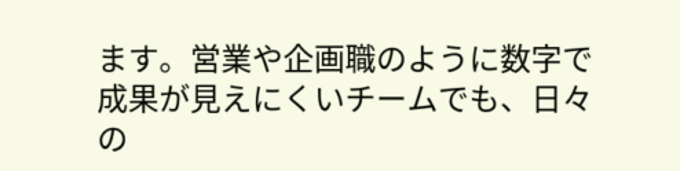ます。営業や企画職のように数字で成果が見えにくいチームでも、日々の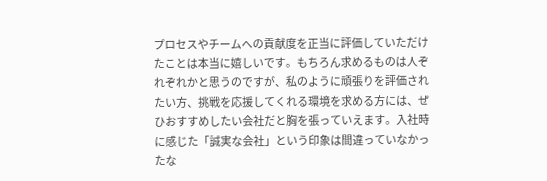プロセスやチームへの貢献度を正当に評価していただけたことは本当に嬉しいです。もちろん求めるものは人ぞれぞれかと思うのですが、私のように頑張りを評価されたい方、挑戦を応援してくれる環境を求める方には、ぜひおすすめしたい会社だと胸を張っていえます。入社時に感じた「誠実な会社」という印象は間違っていなかったな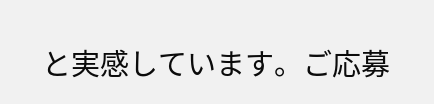と実感しています。ご応募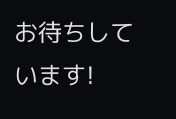お待ちしています!